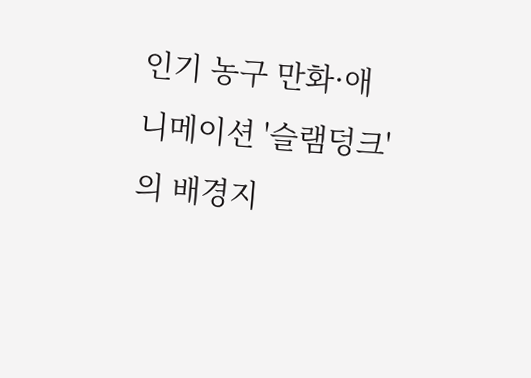인기 농구 만화·애니메이션 '슬램덩크'의 배경지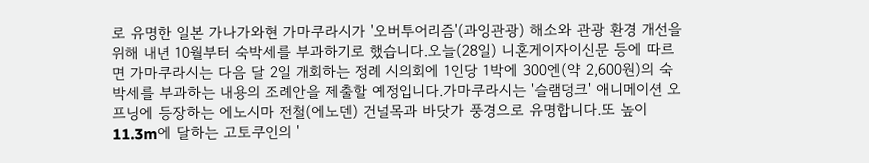로 유명한 일본 가나가와현 가마쿠라시가 '오버투어리즘'(과잉관광) 해소와 관광 환경 개선을 위해 내년 10월부터 숙박세를 부과하기로 했습니다.오늘(28일) 니혼게이자이신문 등에 따르면 가마쿠라시는 다음 달 2일 개회하는 정례 시의회에 1인당 1박에 300엔(약 2,600원)의 숙박세를 부과하는 내용의 조례안을 제출할 예정입니다.가마쿠라시는 '슬램덩크' 애니메이션 오프닝에 등장하는 에노시마 전철(에노덴) 건널목과 바닷가 풍경으로 유명합니다.또 높이 11.3m에 달하는 고토쿠인의 '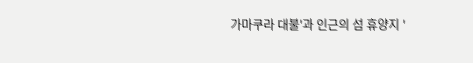가마쿠라 대불'과 인근의 섬 휴양지 '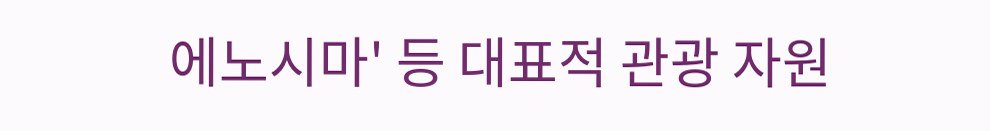에노시마' 등 대표적 관광 자원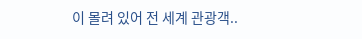이 몰려 있어 전 세계 관광객..